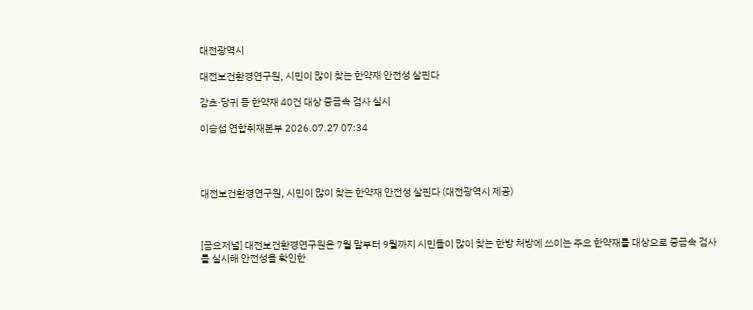대전광역시

대전보건환경연구원, 시민이 많이 찾는 한약재 안전성 살핀다

감초·당귀 등 한약재 40건 대상 중금속 검사 실시

이승섭 연합취재본부 2026.07.27 07:34




대전보건환경연구원, 시민이 많이 찾는 한약재 안전성 살핀다 (대전광역시 제공)



[금요저널] 대전보건환경연구원은 7월 말부터 9월까지 시민들이 많이 찾는 한방 처방에 쓰이는 주요 한약재를 대상으로 중금속 검사를 실시해 안전성을 확인한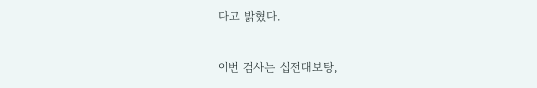다고 밝혔다.

이번 검사는 십전대보탕,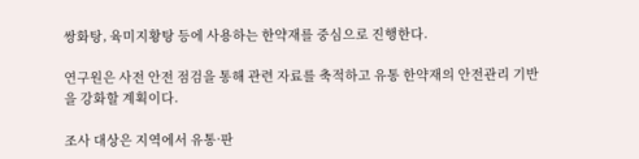쌍화탕, 육미지황탕 등에 사용하는 한약재를 중심으로 진행한다.

연구원은 사전 안전 점검을 통해 관련 자료를 축적하고 유통 한약재의 안전관리 기반을 강화할 계획이다.

조사 대상은 지역에서 유통·판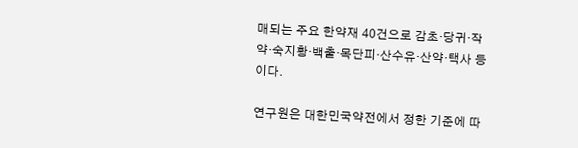매되는 주요 한약재 40건으로 감초·당귀·작약·숙지황·백출·목단피·산수유·산약·택사 등이다.

연구원은 대한민국약전에서 정한 기준에 따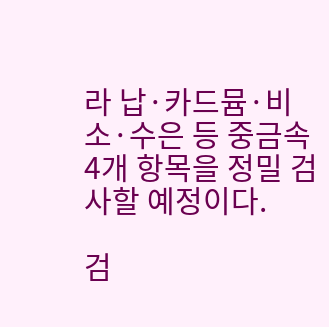라 납·카드뮴·비소·수은 등 중금속 4개 항목을 정밀 검사할 예정이다.

검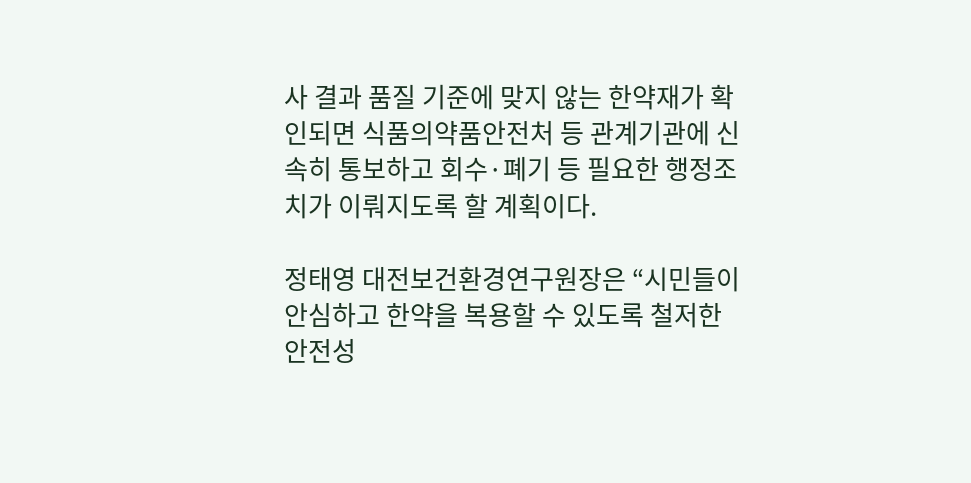사 결과 품질 기준에 맞지 않는 한약재가 확인되면 식품의약품안전처 등 관계기관에 신속히 통보하고 회수·폐기 등 필요한 행정조치가 이뤄지도록 할 계획이다.

정태영 대전보건환경연구원장은 “시민들이 안심하고 한약을 복용할 수 있도록 철저한 안전성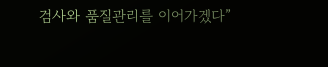검사와 품질관리를 이어가겠다”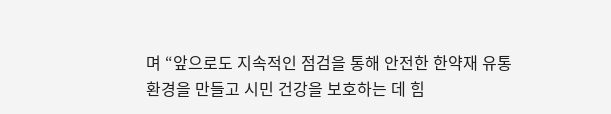며 “앞으로도 지속적인 점검을 통해 안전한 한약재 유통 환경을 만들고 시민 건강을 보호하는 데 힘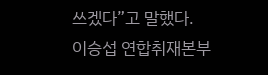쓰겠다”고 말했다.
이승섭 연합취재본부